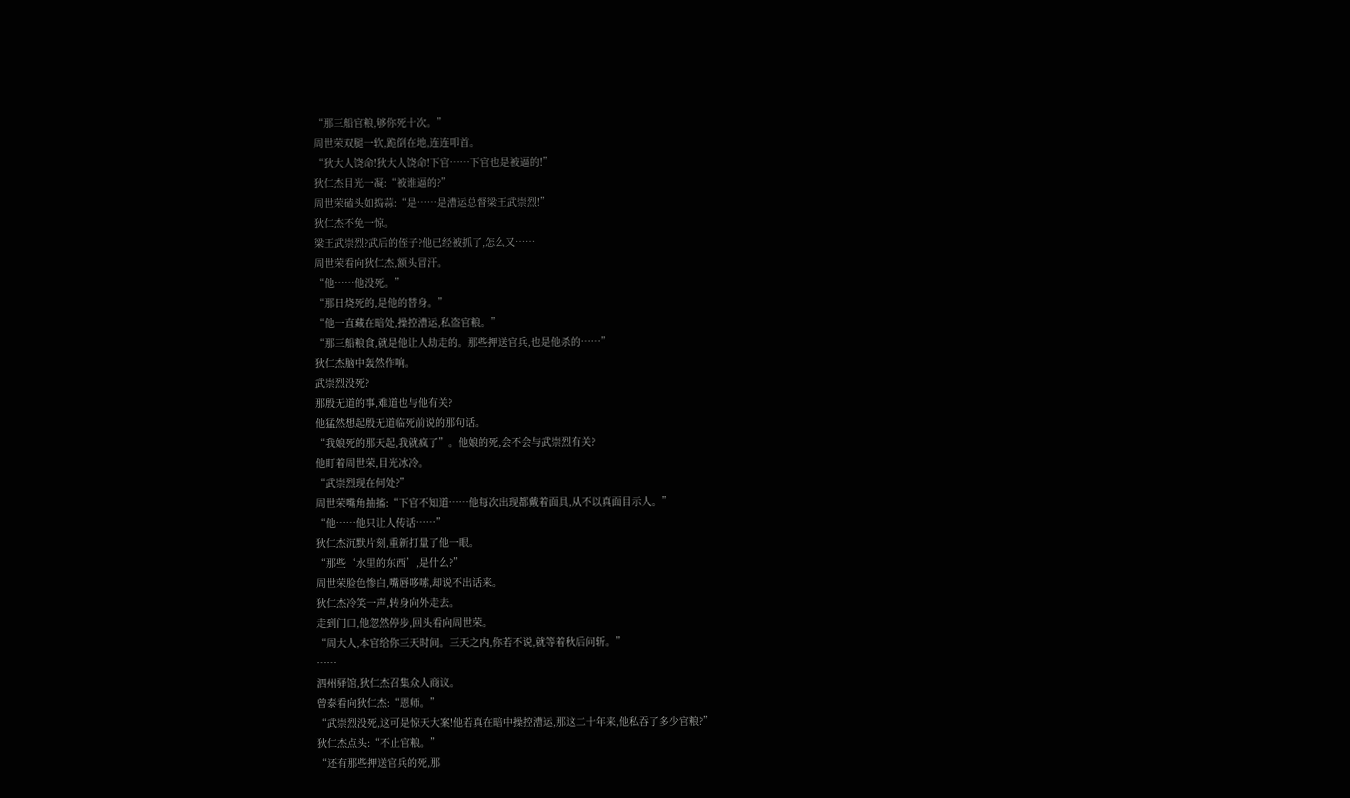“那三船官粮,够你死十次。”
周世荣双腿一软,跪倒在地,连连叩首。
“狄大人饶命!狄大人饶命!下官……下官也是被逼的!”
狄仁杰目光一凝:“被谁逼的?”
周世荣磕头如捣蒜:“是……是漕运总督梁王武崇烈!”
狄仁杰不免一惊。
梁王武崇烈?武后的侄子?他已经被抓了,怎么又……
周世荣看向狄仁杰,额头冒汗。
“他……他没死。”
“那日烧死的,是他的替身。”
“他一直藏在暗处,操控漕运,私盗官粮。”
“那三船粮食,就是他让人劫走的。那些押送官兵,也是他杀的……”
狄仁杰脑中轰然作响。
武崇烈没死?
那殷无道的事,难道也与他有关?
他猛然想起殷无道临死前说的那句话。
“我娘死的那天起,我就疯了”。他娘的死,会不会与武崇烈有关?
他盯着周世荣,目光冰冷。
“武崇烈现在何处?”
周世荣嘴角抽搐:“下官不知道……他每次出现都戴着面具,从不以真面目示人。”
“他……他只让人传话……”
狄仁杰沉默片刻,重新打量了他一眼。
“那些‘水里的东西’,是什么?”
周世荣脸色惨白,嘴唇哆嗦,却说不出话来。
狄仁杰冷笑一声,转身向外走去。
走到门口,他忽然停步,回头看向周世荣。
“周大人,本官给你三天时间。三天之内,你若不说,就等着秋后问斩。”
……
泗州驿馆,狄仁杰召集众人商议。
曾泰看向狄仁杰:“恩师。”
“武崇烈没死,这可是惊天大案!他若真在暗中操控漕运,那这二十年来,他私吞了多少官粮?”
狄仁杰点头:“不止官粮。”
“还有那些押送官兵的死,那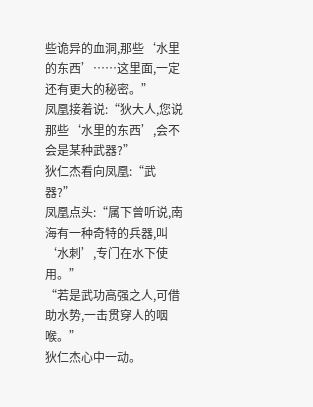些诡异的血洞,那些‘水里的东西’……这里面,一定还有更大的秘密。”
凤凰接着说:“狄大人,您说那些‘水里的东西’,会不会是某种武器?”
狄仁杰看向凤凰:“武器?”
凤凰点头:“属下曾听说,南海有一种奇特的兵器,叫‘水刺’,专门在水下使用。”
“若是武功高强之人,可借助水势,一击贯穿人的咽喉。”
狄仁杰心中一动。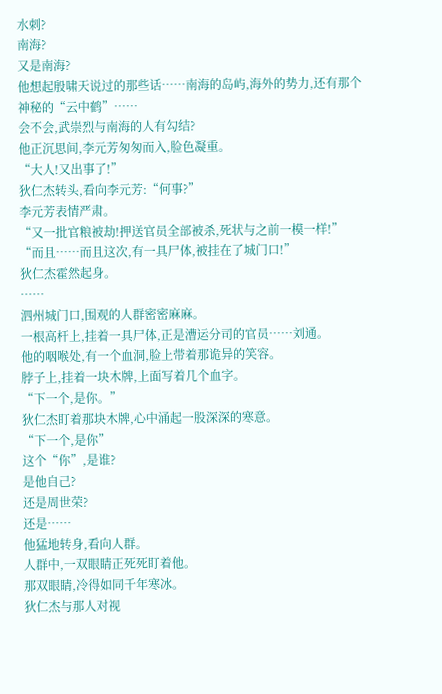水刺?
南海?
又是南海?
他想起殷啸天说过的那些话……南海的岛屿,海外的势力,还有那个神秘的“云中鹤”……
会不会,武崇烈与南海的人有勾结?
他正沉思间,李元芳匆匆而入,脸色凝重。
“大人!又出事了!”
狄仁杰转头,看向李元芳:“何事?”
李元芳表情严肃。
“又一批官粮被劫!押送官员全部被杀,死状与之前一模一样!”
“而且……而且这次,有一具尸体,被挂在了城门口!”
狄仁杰霍然起身。
……
泗州城门口,围观的人群密密麻麻。
一根高杆上,挂着一具尸体,正是漕运分司的官员……刘通。
他的咽喉处,有一个血洞,脸上带着那诡异的笑容。
脖子上,挂着一块木牌,上面写着几个血字。
“下一个,是你。”
狄仁杰盯着那块木牌,心中涌起一股深深的寒意。
“下一个,是你”
这个“你”,是谁?
是他自己?
还是周世荣?
还是……
他猛地转身,看向人群。
人群中,一双眼睛正死死盯着他。
那双眼睛,冷得如同千年寒冰。
狄仁杰与那人对视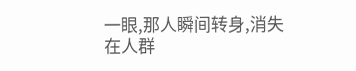一眼,那人瞬间转身,消失在人群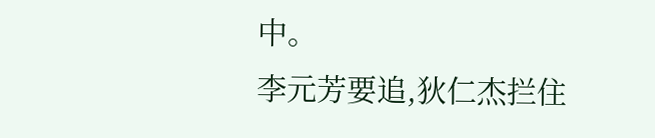中。
李元芳要追,狄仁杰拦住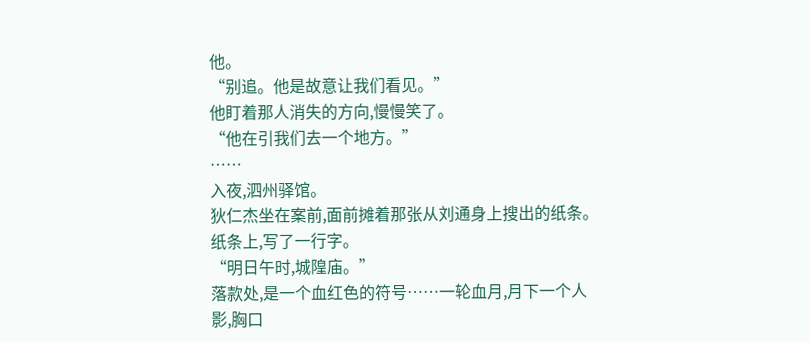他。
“别追。他是故意让我们看见。”
他盯着那人消失的方向,慢慢笑了。
“他在引我们去一个地方。”
……
入夜,泗州驿馆。
狄仁杰坐在案前,面前摊着那张从刘通身上搜出的纸条。
纸条上,写了一行字。
“明日午时,城隍庙。”
落款处,是一个血红色的符号……一轮血月,月下一个人影,胸口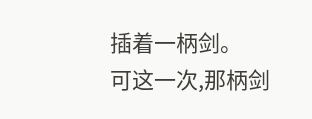插着一柄剑。
可这一次,那柄剑